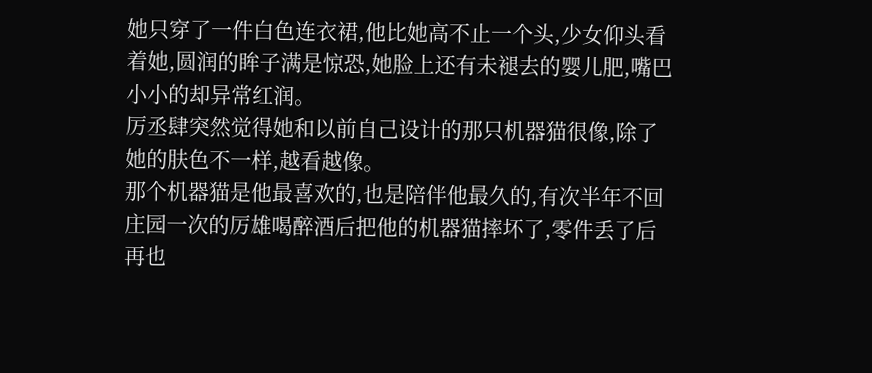她只穿了一件白色连衣裙,他比她高不止一个头,少女仰头看着她,圆润的眸子满是惊恐,她脸上还有未褪去的婴儿肥,嘴巴小小的却异常红润。
厉丞肆突然觉得她和以前自己设计的那只机器猫很像,除了她的肤色不一样,越看越像。
那个机器猫是他最喜欢的,也是陪伴他最久的,有次半年不回庄园一次的厉雄喝醉酒后把他的机器猫摔坏了,零件丢了后再也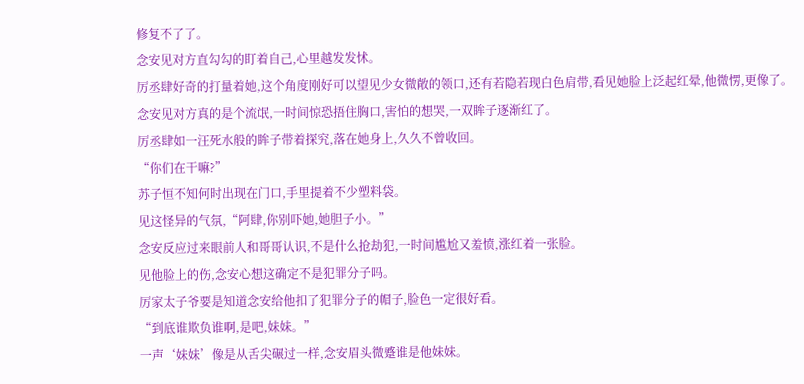修复不了了。
念安见对方直勾勾的盯着自己,心里越发发怵。
厉丞肆好奇的打量着她,这个角度刚好可以望见少女微敞的领口,还有若隐若现白色肩带,看见她脸上泛起红晕,他微愣,更像了。
念安见对方真的是个流氓,一时间惊恐捂住胸口,害怕的想哭,一双眸子逐渐红了。
厉丞肆如一汪死水般的眸子带着探究,落在她身上,久久不曾收回。
“你们在干嘛?”
苏子恒不知何时出现在门口,手里提着不少塑料袋。
见这怪异的气氛,“阿肆,你别吓她,她胆子小。”
念安反应过来眼前人和哥哥认识,不是什么抢劫犯,一时间尴尬又羞愤,涨红着一张脸。
见他脸上的伤,念安心想这确定不是犯罪分子吗。
厉家太子爷要是知道念安给他扣了犯罪分子的帽子,脸色一定很好看。
“到底谁欺负谁啊,是吧,妹妹。”
一声‘妹妹’像是从舌尖碾过一样,念安眉头微蹙谁是他妹妹。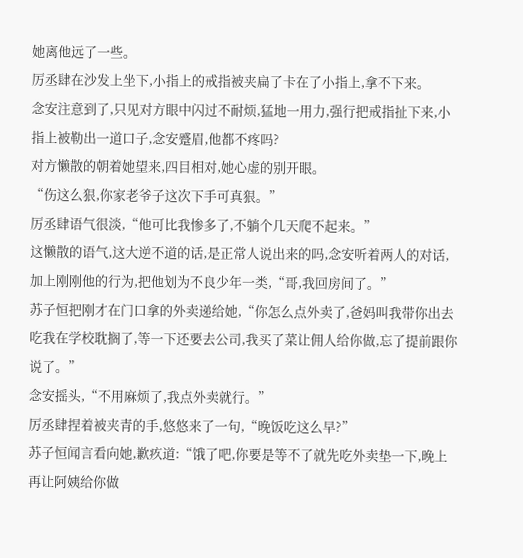她离他远了一些。
厉丞肆在沙发上坐下,小指上的戒指被夹扁了卡在了小指上,拿不下来。
念安注意到了,只见对方眼中闪过不耐烦,猛地一用力,强行把戒指扯下来,小指上被勒出一道口子,念安蹙眉,他都不疼吗?
对方懒散的朝着她望来,四目相对,她心虚的别开眼。
“伤这么狠,你家老爷子这次下手可真狠。”
厉丞肆语气很淡,“他可比我惨多了,不躺个几天爬不起来。”
这懒散的语气,这大逆不道的话,是正常人说出来的吗,念安听着两人的对话,加上刚刚他的行为,把他划为不良少年一类,“哥,我回房间了。”
苏子恒把刚才在门口拿的外卖递给她,“你怎么点外卖了,爸妈叫我带你出去吃我在学校耽搁了,等一下还要去公司,我买了菜让佣人给你做,忘了提前跟你说了。”
念安摇头,“不用麻烦了,我点外卖就行。”
厉丞肆捏着被夹青的手,悠悠来了一句,“晚饭吃这么早?”
苏子恒闻言看向她,歉疚道:“饿了吧,你要是等不了就先吃外卖垫一下,晚上再让阿姨给你做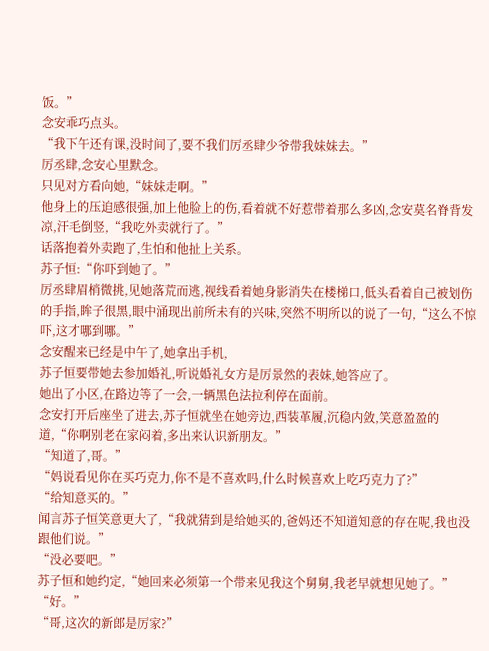饭。”
念安乖巧点头。
“我下午还有课,没时间了,要不我们厉丞肆少爷带我妹妹去。”
厉丞肆,念安心里默念。
只见对方看向她,“妹妹走啊。”
他身上的压迫感很强,加上他脸上的伤,看着就不好惹带着那么多凶,念安莫名脊背发凉,汗毛倒竖,“我吃外卖就行了。”
话落抱着外卖跑了,生怕和他扯上关系。
苏子恒:“你吓到她了。”
厉丞肆眉梢微挑,见她落荒而逃,视线看着她身影消失在楼梯口,低头看着自己被划伤的手指,眸子很黑,眼中涌现出前所未有的兴味,突然不明所以的说了一句,“这么不惊吓,这才哪到哪。”
念安醒来已经是中午了,她拿出手机,
苏子恒要带她去参加婚礼,听说婚礼女方是厉景然的表妹,她答应了。
她出了小区,在路边等了一会,一辆黑色法拉利停在面前。
念安打开后座坐了进去,苏子恒就坐在她旁边,西装革履,沉稳内敛,笑意盈盈的道,“你啊别老在家闷着,多出来认识新朋友。”
“知道了,哥。”
“妈说看见你在买巧克力,你不是不喜欢吗,什么时候喜欢上吃巧克力了?”
“给知意买的。”
闻言苏子恒笑意更大了,“我就猜到是给她买的,爸妈还不知道知意的存在呢,我也没跟他们说。”
“没必要吧。”
苏子恒和她约定,“她回来必须第一个带来见我这个舅舅,我老早就想见她了。”
“好。”
“哥,这次的新郎是厉家?”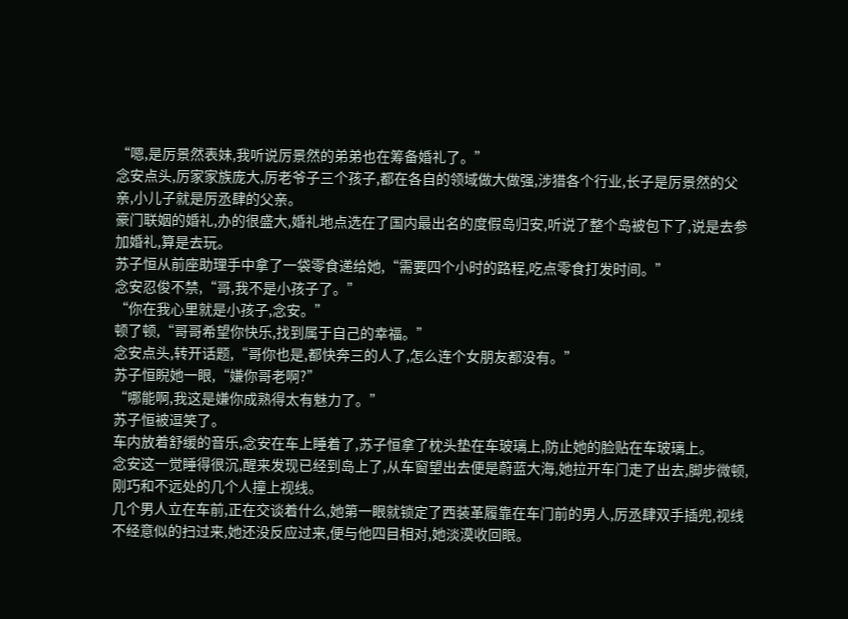“嗯,是厉景然表妹,我听说厉景然的弟弟也在筹备婚礼了。”
念安点头,厉家家族庞大,厉老爷子三个孩子,都在各自的领域做大做强,涉猎各个行业,长子是厉景然的父亲,小儿子就是厉丞肆的父亲。
豪门联姻的婚礼,办的很盛大,婚礼地点选在了国内最出名的度假岛归安,听说了整个岛被包下了,说是去参加婚礼,算是去玩。
苏子恒从前座助理手中拿了一袋零食递给她,“需要四个小时的路程,吃点零食打发时间。”
念安忍俊不禁,“哥,我不是小孩子了。”
“你在我心里就是小孩子,念安。”
顿了顿,“哥哥希望你快乐,找到属于自己的幸福。”
念安点头,转开话题,“哥你也是,都快奔三的人了,怎么连个女朋友都没有。”
苏子恒睨她一眼,“嫌你哥老啊?”
“哪能啊,我这是嫌你成熟得太有魅力了。”
苏子恒被逗笑了。
车内放着舒缓的音乐,念安在车上睡着了,苏子恒拿了枕头垫在车玻璃上,防止她的脸贴在车玻璃上。
念安这一觉睡得很沉,醒来发现已经到岛上了,从车窗望出去便是蔚蓝大海,她拉开车门走了出去,脚步微顿,刚巧和不远处的几个人撞上视线。
几个男人立在车前,正在交谈着什么,她第一眼就锁定了西装革履靠在车门前的男人,厉丞肆双手插兜,视线不经意似的扫过来,她还没反应过来,便与他四目相对,她淡漠收回眼。